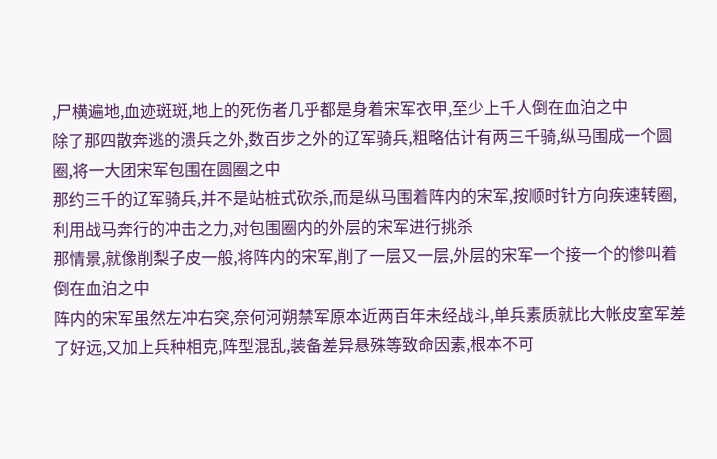,尸横遍地,血迹斑斑,地上的死伤者几乎都是身着宋军衣甲,至少上千人倒在血泊之中
除了那四散奔逃的溃兵之外,数百步之外的辽军骑兵,粗略估计有两三千骑,纵马围成一个圆圈,将一大团宋军包围在圆圈之中
那约三千的辽军骑兵,并不是站桩式砍杀,而是纵马围着阵内的宋军,按顺时针方向疾速转圈,利用战马奔行的冲击之力,对包围圈内的外层的宋军进行挑杀
那情景,就像削梨子皮一般,将阵内的宋军,削了一层又一层,外层的宋军一个接一个的惨叫着倒在血泊之中
阵内的宋军虽然左冲右突,奈何河朔禁军原本近两百年未经战斗,单兵素质就比大帐皮室军差了好远,又加上兵种相克,阵型混乱,装备差异悬殊等致命因素,根本不可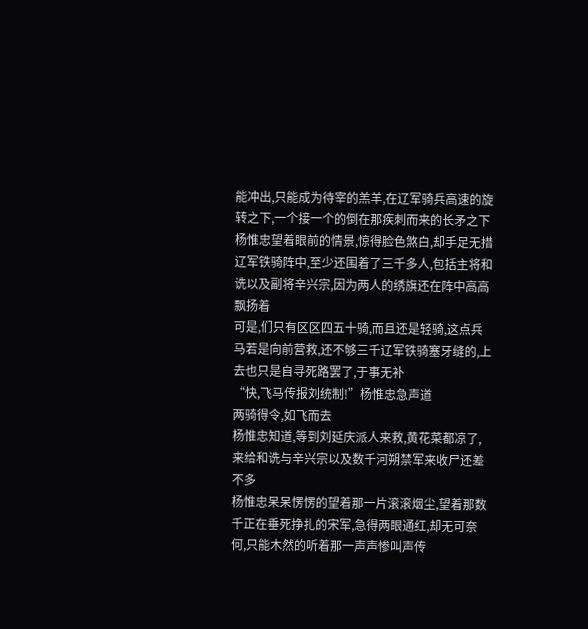能冲出,只能成为待宰的羔羊,在辽军骑兵高速的旋转之下,一个接一个的倒在那疾刺而来的长矛之下
杨惟忠望着眼前的情景,惊得脸色煞白,却手足无措
辽军铁骑阵中,至少还围着了三千多人,包括主将和诜以及副将辛兴宗,因为两人的绣旗还在阵中高高飘扬着
可是,们只有区区四五十骑,而且还是轻骑,这点兵马若是向前营救,还不够三千辽军铁骑塞牙缝的,上去也只是自寻死路罢了,于事无补
“快,飞马传报刘统制!”杨惟忠急声道
两骑得令,如飞而去
杨惟忠知道,等到刘延庆派人来救,黄花菜都凉了,来给和诜与辛兴宗以及数千河朔禁军来收尸还差不多
杨惟忠呆呆愣愣的望着那一片滚滚烟尘,望着那数千正在垂死挣扎的宋军,急得两眼通红,却无可奈何,只能木然的听着那一声声惨叫声传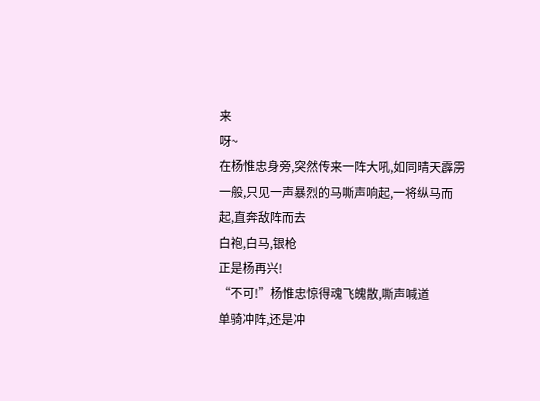来
呀~
在杨惟忠身旁,突然传来一阵大吼,如同晴天霹雳一般,只见一声暴烈的马嘶声响起,一将纵马而起,直奔敌阵而去
白袍,白马,银枪
正是杨再兴!
“不可!”杨惟忠惊得魂飞魄散,嘶声喊道
单骑冲阵,还是冲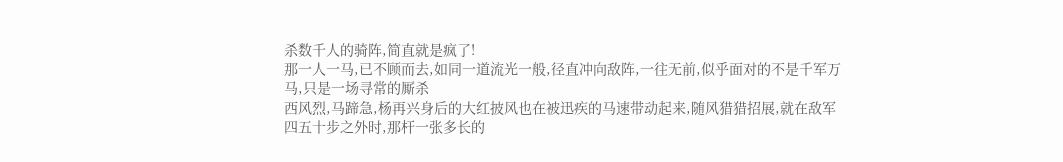杀数千人的骑阵,简直就是疯了!
那一人一马,已不顾而去,如同一道流光一般,径直冲向敌阵,一往无前,似乎面对的不是千军万马,只是一场寻常的厮杀
西风烈,马蹄急,杨再兴身后的大红披风也在被迅疾的马速带动起来,随风猎猎招展,就在敌军四五十步之外时,那杆一张多长的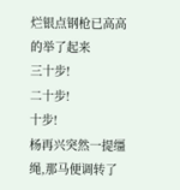烂银点钢枪已高高的举了起来
三十步!
二十步!
十步!
杨再兴突然一提缰绳,那马便调转了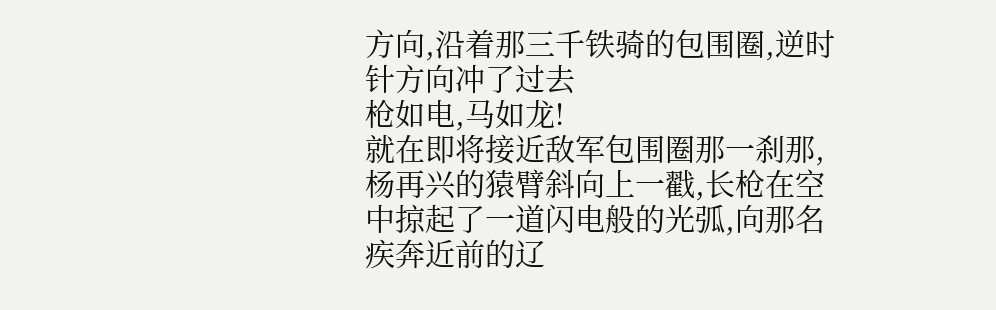方向,沿着那三千铁骑的包围圈,逆时针方向冲了过去
枪如电,马如龙!
就在即将接近敌军包围圈那一刹那,杨再兴的猿臂斜向上一戳,长枪在空中掠起了一道闪电般的光弧,向那名疾奔近前的辽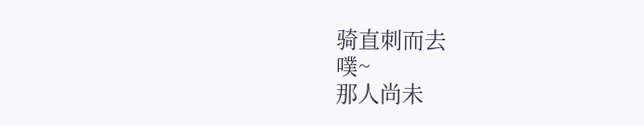骑直刺而去
噗~
那人尚未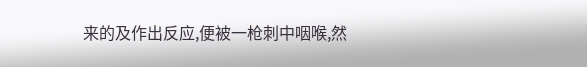来的及作出反应,便被一枪刺中咽喉,然